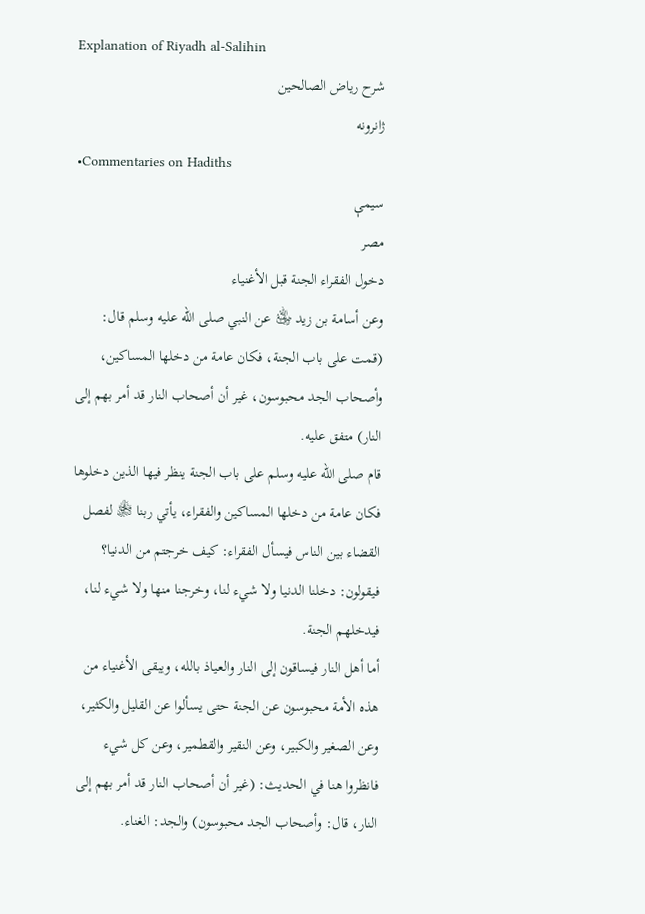Explanation of Riyadh al-Salihin
شرح رياض الصالحين
ژانرونه
•Commentaries on Hadiths
سیمې
مصر
دخول الفقراء الجنة قبل الأغنياء
وعن أسامة بن زيد ﵁ عن النبي صلى الله عليه وسلم قال: (قمت على باب الجنة، فكان عامة من دخلها المساكين، وأصحاب الجد محبوسون، غير أن أصحاب النار قد أمر بهم إلى النار) متفق عليه.
قام صلى الله عليه وسلم على باب الجنة ينظر فيها الذين دخلوها فكان عامة من دخلها المساكين والفقراء، يأتي ربنا ﵎ لفصل القضاء بين الناس فيسأل الفقراء: كيف خرجتم من الدنيا؟ فيقولون: دخلنا الدنيا ولا شيء لنا، وخرجنا منها ولا شيء لنا، فيدخلهم الجنة.
أما أهل النار فيساقون إلى النار والعياذ بالله، ويبقى الأغنياء من هذه الأمة محبوسون عن الجنة حتى يسألوا عن القليل والكثير، وعن الصغير والكبير، وعن النقير والقطمير، وعن كل شيء فانظروا هنا في الحديث: (غير أن أصحاب النار قد أمر بهم إلى النار، قال: وأصحاب الجد محبوسون) والجد: الغناء.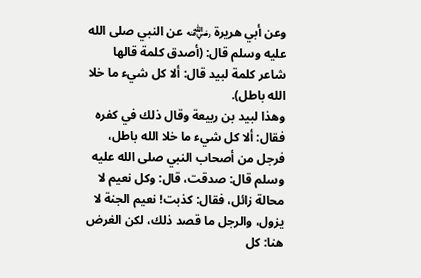وعن أبي هريرة ﵁ عن النبي صلى الله عليه وسلم قال: (أصدق كلمة قالها شاعر كلمة لبيد قال: ألا كل شيء ما خلا الله باطل).
وهذا لبيد بن ربيعة وقال ذلك في كفره فقال: ألا كل شيء ما خلا الله باطل، فرجل من أصحاب النبي صلى الله عليه وسلم قال: صدقت، قال: وكل نعيم لا محالة زائل، فقال: كذبت! نعيم الجنة لا يزول، والرجل ما قصد ذلك، لكن الغرض هنا: كل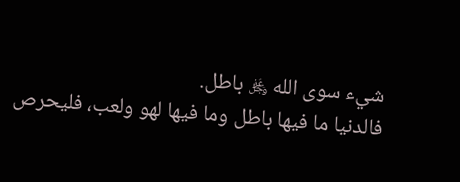شيء سوى الله ﷿ باطل.
فالدنيا ما فيها باطل وما فيها لهو ولعب، فليحرص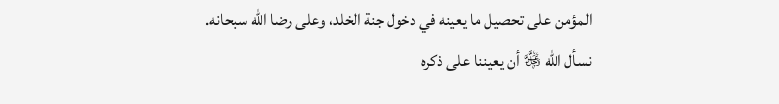المؤمن على تحصيل ما يعينه في دخول جنة الخلد، وعلى رضا الله سبحانه.
نسأل الله ﷿ أن يعيننا على ذكره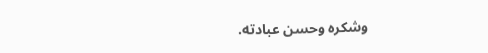وشكره وحسن عبادته.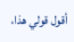أقول قولي هذا،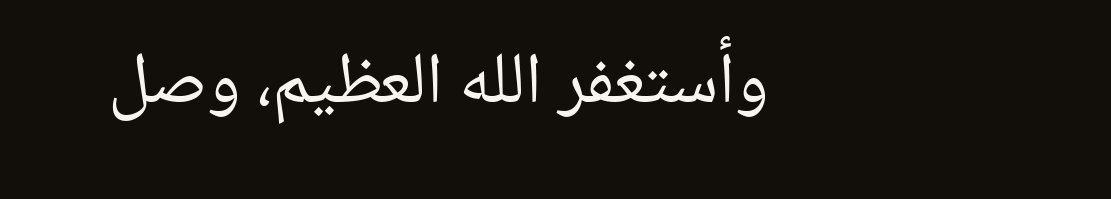وأستغفر الله العظيم، وصل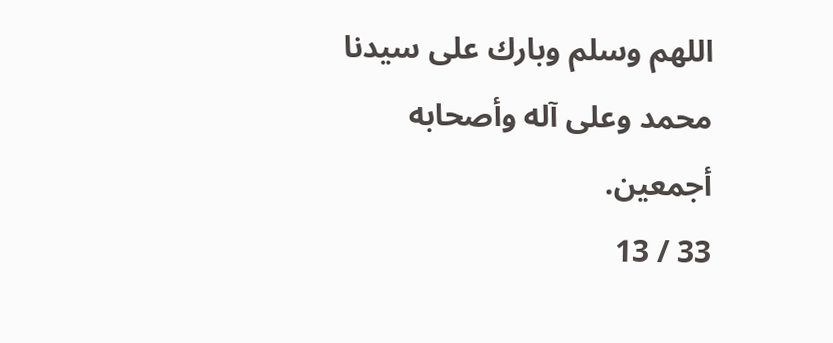اللهم وسلم وبارك على سيدنا محمد وعلى آله وأصحابه أجمعين.
33 / 13